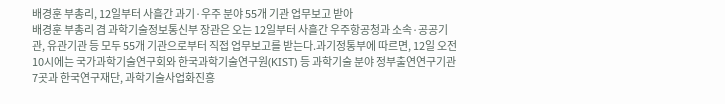배경훈 부총리, 12일부터 사흘간 과기·우주 분야 55개 기관 업무보고 받아
배경훈 부총리 겸 과학기술정보통신부 장관은 오는 12일부터 사흘간 우주항공청과 소속·공공기관, 유관기관 등 모두 55개 기관으로부터 직접 업무보고를 받는다.과기정통부에 따르면, 12일 오전 10시에는 국가과학기술연구회와 한국과학기술연구원(KIST) 등 과학기술 분야 정부출연연구기관 7곳과 한국연구재단, 과학기술사업화진흥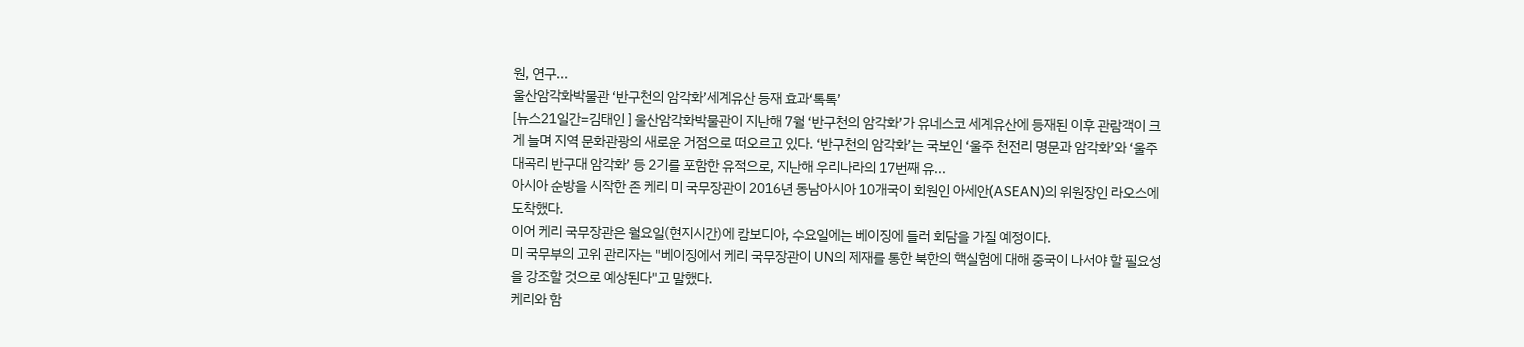원, 연구...
울산암각화박물관 ‘반구천의 암각화’세계유산 등재 효과‘톡톡’
[뉴스21일간=김태인 ] 울산암각화박물관이 지난해 7월 ‘반구천의 암각화’가 유네스코 세계유산에 등재된 이후 관람객이 크게 늘며 지역 문화관광의 새로운 거점으로 떠오르고 있다. ‘반구천의 암각화’는 국보인 ‘울주 천전리 명문과 암각화’와 ‘울주 대곡리 반구대 암각화’ 등 2기를 포함한 유적으로, 지난해 우리나라의 17번째 유...
아시아 순방을 시작한 존 케리 미 국무장관이 2016년 동남아시아 10개국이 회원인 아세안(ASEAN)의 위원장인 라오스에 도착했다.
이어 케리 국무장관은 월요일(현지시간)에 캄보디아, 수요일에는 베이징에 들러 회담을 가질 예정이다.
미 국무부의 고위 관리자는 "베이징에서 케리 국무장관이 UN의 제재를 통한 북한의 핵실험에 대해 중국이 나서야 할 필요성을 강조할 것으로 예상된다"고 말했다.
케리와 함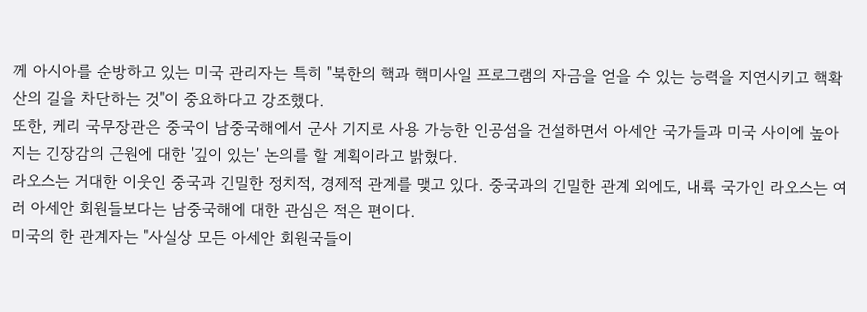께 아시아를 순방하고 있는 미국 관리자는 특히 "북한의 핵과 핵미사일 프로그램의 자금을 얻을 수 있는 능력을 지연시키고 핵확산의 길을 차단하는 것"이 중요하다고 강조했다.
또한, 케리 국무장관은 중국이 남중국해에서 군사 기지로 사용 가능한 인공섬을 건설하면서 아세안 국가들과 미국 사이에 높아지는 긴장감의 근원에 대한 '깊이 있는' 논의를 할 계획이라고 밝혔다.
라오스는 거대한 이웃인 중국과 긴밀한 정치적, 경제적 관계를 맺고 있다. 중국과의 긴밀한 관계 외에도, 내륙 국가인 라오스는 여러 아세안 회원들보다는 남중국해에 대한 관심은 적은 편이다.
미국의 한 관계자는 "사실상 모든 아세안 회원국들이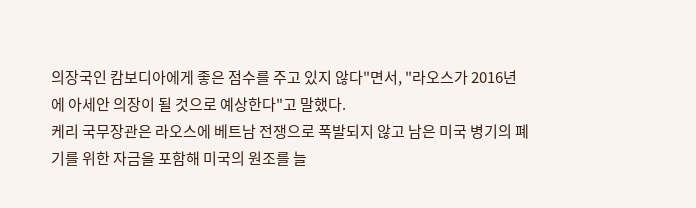의장국인 캄보디아에게 좋은 점수를 주고 있지 않다"면서, "라오스가 2016년에 아세안 의장이 될 것으로 예상한다"고 말했다.
케리 국무장관은 라오스에 베트남 전쟁으로 폭발되지 않고 남은 미국 병기의 폐기를 위한 자금을 포함해 미국의 원조를 늘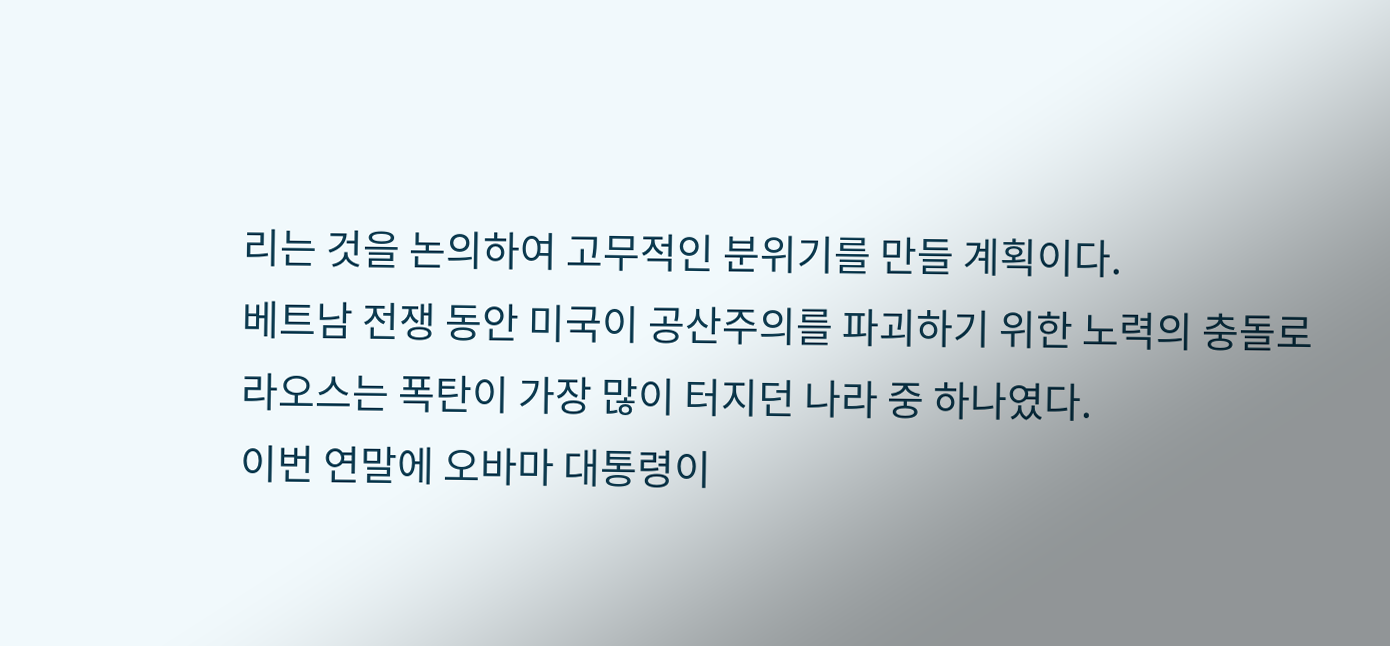리는 것을 논의하여 고무적인 분위기를 만들 계획이다.
베트남 전쟁 동안 미국이 공산주의를 파괴하기 위한 노력의 충돌로 라오스는 폭탄이 가장 많이 터지던 나라 중 하나였다.
이번 연말에 오바마 대통령이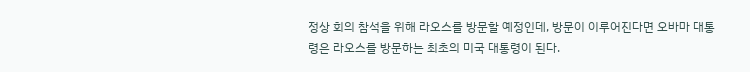정상 회의 참석을 위해 라오스를 방문할 예정인데, 방문이 이루어진다면 오바마 대통령은 라오스를 방문하는 최초의 미국 대통령이 된다.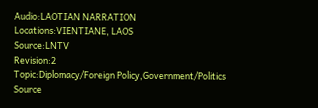Audio:LAOTIAN NARRATION
Locations:VIENTIANE, LAOS
Source:LNTV
Revision:2
Topic:Diplomacy/Foreign Policy,Government/Politics
Source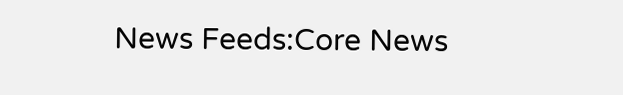News Feeds:Core News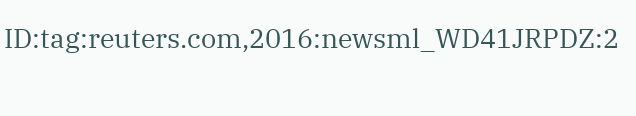ID:tag:reuters.com,2016:newsml_WD41JRPDZ:2